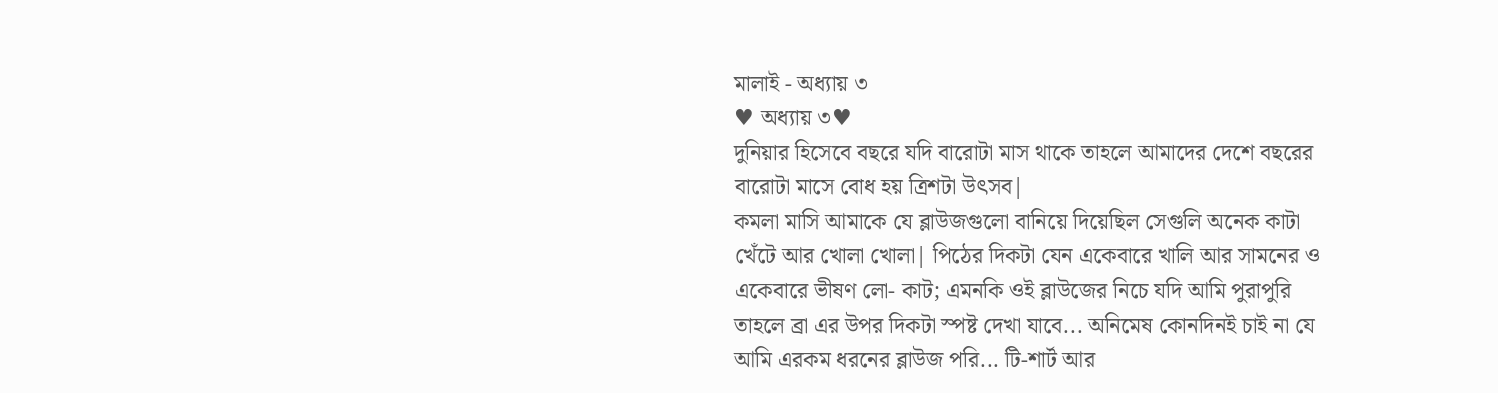মালাই - অধ্যায় ৩
♥ অধ্যায় ৩♥
দুনিয়ার হিসেবে বছরে যদি বারোটা মাস থাকে তাহলে আমাদের দেশে বছরের বারোটা মাসে বোধ হয় ত্রিশটা উৎসব|
কমলা মাসি আমাকে যে ব্লাউজগুলো বানিয়ে দিয়েছিল সেগুলি অনেক কাটা খেঁটে আর খোলা খোলা| পিঠের দিকটা যেন একেবারে খালি আর সামনের ও একেবারে ভীষণ লো- কাট; এমনকি ওই ব্লাউজের নিচে যদি আমি পুরাপুরি তাহলে ব্রা এর উপর দিকটা স্পষ্ট দেখা যাবে... অনিমেষ কোনদিনই চাই না যে আমি এরকম ধরনের ব্লাউজ পরি... টি-শার্ট আর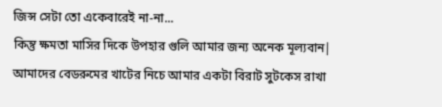জিন্স সেটা তো একেবারেই না-না...
কিন্তু ক্ষমতা মাসির দিকে উপহার গুলি আমার জন্য অনেক মূল্যবান| আমাদের বেডরুমের খাটের নিচে আমার একটা বিরাট সুটকেস রাখা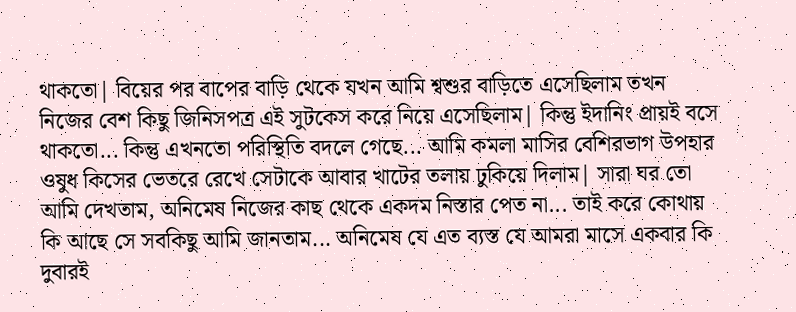থাকতো| বিয়ের পর বাপের বাড়ি থেকে যখন আমি শ্বশুর বাড়িতে এসেছিলাম তখন নিজের বেশ কিছু জিনিসপত্র এই সুটকেস করে নিয়ে এসেছিলাম| কিন্তু ইদানিং প্রায়ই বসে থাকতো... কিন্তু এখনতো পরিস্থিতি বদলে গেছে... আমি কমলা মাসির বেশিরভাগ উপহার ওষুধ কিসের ভেতরে রেখে সেটাকে আবার খাটের তলায় ঢুকিয়ে দিলাম| সারা ঘর তো আমি দেখতাম, অনিমেষ নিজের কাছ থেকে একদম নিস্তার পেত না... তাই করে কোথায় কি আছে সে সবকিছু আমি জানতাম... অনিমেষ যে এত ব্যস্ত যে আমরা মাসে একবার কি দুবারই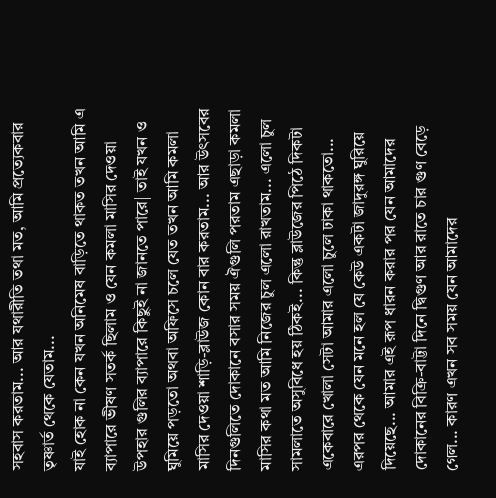সহবাস করতাম... আর যথারীতি তথা মত, আমি প্রত্যেকবার তৃষ্ণার্ত থেকে যেতাম...
যাই হোক না কেন যখন অনিমেষ বাড়িতে থাকত তখন আমি এ ব্যাপারে ভীষণ সতর্ক ছিলাম ও যেন কমলা মাসির দেওয়া উপহার গুলির ব্যাপারে কিছুই না জানতে পারে| তাই যখন ও ঘুমিয়ে পড়তো অথবা অফিসে চলে যেত তখন আমি কমলা মাসির দেওয়া শাড়ি-ব্লাউজ কোন বার করতাম... আর উৎসবের দিনগুলিতে দোকানে বসার সময় ঐগুলি পরতাম এছাড়া কমলা মাসির কথা মত আমি নিজের চুল এলো রাখতাম... এলো চুল সামলাতে অসুবিধে হয় ঠিকই... কিন্তু ব্লাউজের পিঠে দিকটা একেবারে খোলা সেটা আমার এলো চুলে ঢাকা থাকতো...
এরপর থেকে যেন মনে হল যে কেউ একটা জাদুরঙ্গ ঘুরিয়ে দিয়েছে... আমার এই রূপ ধারন করার পর যেন আমাদের দোকানের বিক্রি-বাট্টা দিনে দ্বিগুণ আর রাতে চার গুণ বেড়ে গেল... কারণ এখন সব সময় যেন আমাদের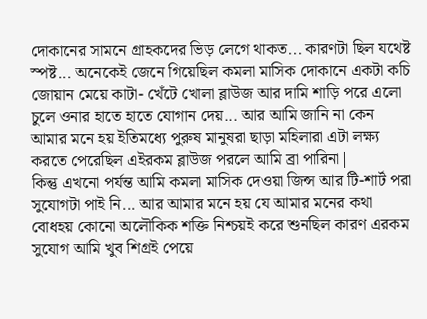দোকানের সামনে গ্রাহকদের ভিড় লেগে থাকত... কারণটা ছিল যথেষ্ট স্পষ্ট... অনেকেই জেনে গিয়েছিল কমলা মাসিক দোকানে একটা কচি জোয়ান মেয়ে কাটা- খেঁটে খোলা ব্লাউজ আর দামি শাড়ি পরে এলো চুলে ওনার হাতে হাতে যোগান দেয়... আর আমি জানি না কেন আমার মনে হয় ইতিমধ্যে পুরুষ মানুষরা ছাড়া মহিলারা এটা লক্ষ্য করতে পেরেছিল এইরকম ব্লাউজ পরলে আমি ব্রা পারিনা|
কিন্তু এখনো পর্যন্ত আমি কমলা মাসিক দেওয়া জিন্স আর টি-শার্ট পরা সুযোগটা পাই নি... আর আমার মনে হয় যে আমার মনের কথা বোধহয় কোনো অলৌকিক শক্তি নিশ্চয়ই করে শুনছিল কারণ এরকম সুযোগ আমি খুব শিগ্রই পেয়ে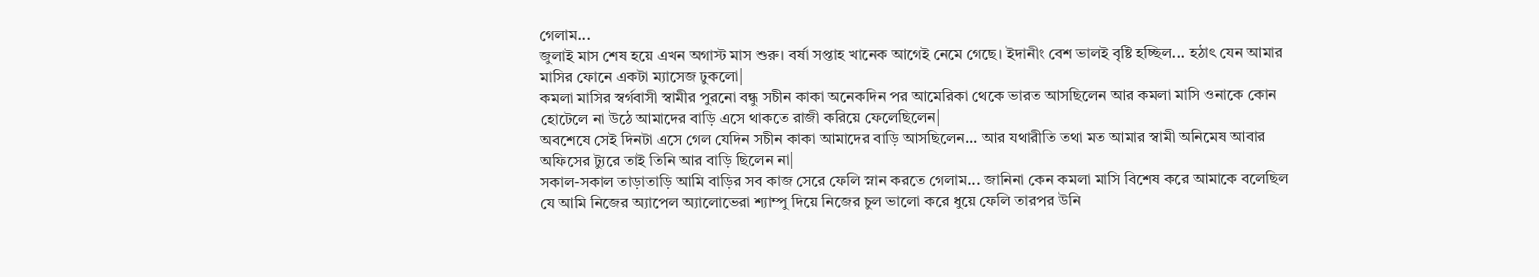গেলাম...
জুলাই মাস শেষ হয়ে এখন অগাস্ট মাস শুরু। বর্ষা সপ্তাহ খানেক আগেই নেমে গেছে। ইদানীং বেশ ভালই বৃষ্টি হচ্ছিল... হঠাৎ যেন আমার মাসির ফোনে একটা ম্যাসেজ ঢুকলো|
কমলা মাসির স্বর্গবাসী স্বামীর পুরনো বন্ধু সচীন কাকা অনেকদিন পর আমেরিকা থেকে ভারত আসছিলেন আর কমলা মাসি ওনাকে কোন হোটেলে না উঠে আমাদের বাড়ি এসে থাকতে রাজী করিয়ে ফেলেছিলেন|
অবশেষে সেই দিনটা এসে গেল যেদিন সচীন কাকা আমাদের বাড়ি আসছিলেন... আর যথারীতি তথা মত আমার স্বামী অনিমেষ আবার অফিসের ট্যুরে তাই তিনি আর বাড়ি ছিলেন না|
সকাল-সকাল তাড়াতাড়ি আমি বাড়ির সব কাজ সেরে ফেলি স্নান করতে গেলাম... জানিনা কেন কমলা মাসি বিশেষ করে আমাকে বলেছিল যে আমি নিজের অ্যাপেল অ্যালোভেরা শ্যাম্পু দিয়ে নিজের চুল ভালো করে ধুয়ে ফেলি তারপর উনি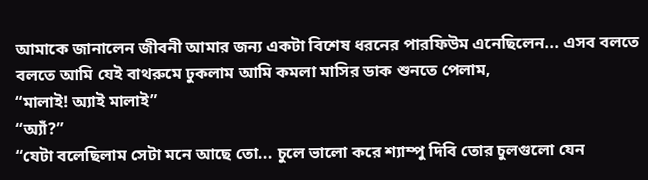আমাকে জানালেন জীবনী আমার জন্য একটা বিশেষ ধরনের পারফিউম এনেছিলেন... এসব বলতে বলতে আমি যেই বাথরুমে ঢুকলাম আমি কমলা মাসির ডাক শুনতে পেলাম,
“মালাই! অ্যাই মালাই”
“অ্যাঁ?”
“যেটা বলেছিলাম সেটা মনে আছে তো... চুলে ভালো করে শ্যাম্পু দিবি তোর চুলগুলো যেন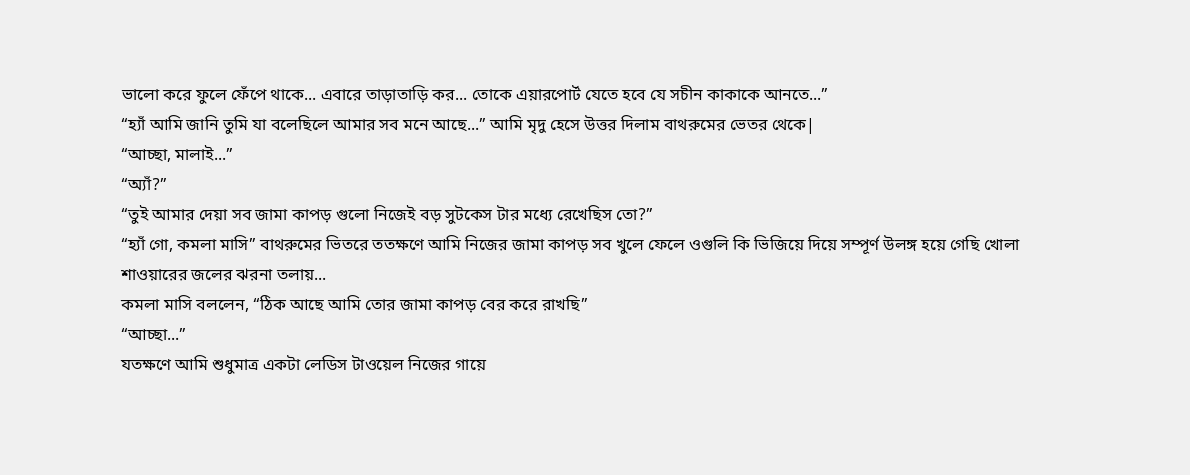ভালো করে ফুলে ফেঁপে থাকে... এবারে তাড়াতাড়ি কর... তোকে এয়ারপোর্ট যেতে হবে যে সচীন কাকাকে আনতে...”
“হ্যাঁ আমি জানি তুমি যা বলেছিলে আমার সব মনে আছে...” আমি মৃদু হেসে উত্তর দিলাম বাথরুমের ভেতর থেকে|
“আচ্ছা, মালাই...”
“অ্যাঁ?”
“তুই আমার দেয়া সব জামা কাপড় গুলো নিজেই বড় সুটকেস টার মধ্যে রেখেছিস তো?”
“হ্যাঁ গো, কমলা মাসি” বাথরুমের ভিতরে ততক্ষণে আমি নিজের জামা কাপড় সব খুলে ফেলে ওগুলি কি ভিজিয়ে দিয়ে সম্পূর্ণ উলঙ্গ হয়ে গেছি খোলা শাওয়ারের জলের ঝরনা তলায়...
কমলা মাসি বললেন, “ঠিক আছে আমি তোর জামা কাপড় বের করে রাখছি”
“আচ্ছা...”
যতক্ষণে আমি শুধুমাত্র একটা লেডিস টাওয়েল নিজের গায়ে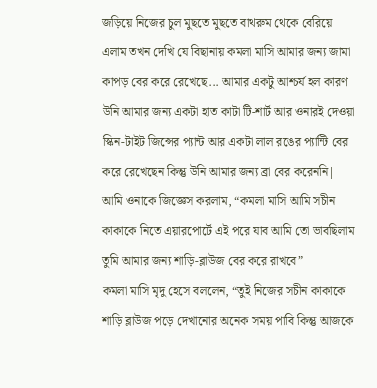জড়িয়ে নিজের চুল মুছতে মুছতে বাথরুম থেকে বেরিয়ে এলাম তখন দেখি যে বিছানায় কমলা মাসি আমার জন্য জামা কাপড় বের করে রেখেছে... আমার একটু আশ্চর্য হল কারণ উনি আমার জন্য একটা হাত কাটা টি-শার্ট আর ওনারই দেওয়া স্কিন-টাইট জিন্সের প্যান্ট আর একটা লাল রঙের প্যান্টি বের করে রেখেছেন কিন্তু উনি আমার জন্য ব্রা বের করেননি|
আমি ওনাকে জিজ্ঞেস করলাম, “কমলা মাসি আমি সচীন কাকাকে নিতে এয়ারপোর্টে এই পরে যাব আমি তো ভাবছিলাম তুমি আমার জন্য শাড়ি-ব্লাউজ বের করে রাখবে”
কমলা মাসি মৃদু হেসে বললেন, “তুই নিজের সচীন কাকাকে শাড়ি ব্লাউজ পড়ে দেখানোর অনেক সময় পাবি কিন্তু আজকে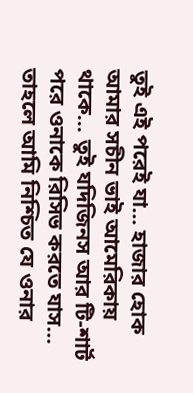তুই এই পরেই যা... হাজার হোক আমার সচীন ভাই আমেরিকায় থাকে... তুই যদিজিনস আর টি-শার্ট পরে ওনাকে রিসিভ করতে যাস... তাহলে আমি নিশ্চিত যে ওনার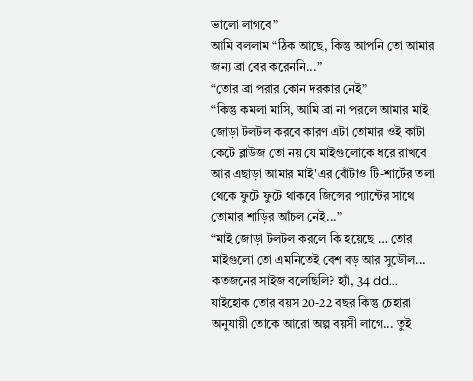ভালো লাগবে”
আমি বললাম “ঠিক আছে, কিন্তু আপনি তো আমার জন্য ব্রা বের করেননি...”
“তোর ব্রা পরার কোন দরকার নেই”
“কিন্তু কমলা মাসি, আমি ব্রা না পরলে আমার মাই জোড়া টলটল করবে কারণ এটা তোমার ওই কাটা কেটে ব্লাউজ তো নয় যে মাইগুলোকে ধরে রাখবে আর এছাড়া আমার মাই'এর বোঁটাও টি-শার্টের তলা থেকে ফুটে ফুটে থাকবে জিন্সের প্যান্টের সাথে তোমার শাড়ির আঁচল নেই...”
“মাই জোড়া টলটল করলে কি হয়েছে … তোর মাইগুলো তো এমনিতেই বেশ বড় আর সুডৌল... কতজনের সাইজ বলেছিলি? হ্যাঁ, 34 dd... যাইহোক তোর বয়স 20-22 বছর কিন্তু চেহারা অনুযায়ী তোকে আরো অল্প বয়সী লাগে... তুই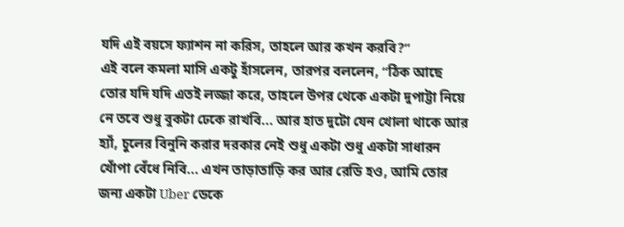যদি এই বয়সে ফ্যাশন না করিস, তাহলে আর কখন করবি?”
এই বলে কমলা মাসি একটু হাঁসলেন, তারপর বললেন, “ঠিক আছে তোর যদি যদি এতই লজ্জা করে, তাহলে উপর থেকে একটা দুপাট্টা নিয়ে নে তবে শুধু বুকটা ঢেকে রাখবি... আর হাত দুটো যেন খোলা থাকে আর হ্যাঁ, চুলের বিনুনি করার দরকার নেই শুধু একটা শুধু একটা সাধারন খোঁপা বেঁধে নিবি... এখন তাড়াতাড়ি কর আর রেডি হও, আমি তোর জন্য একটা Uber ডেকে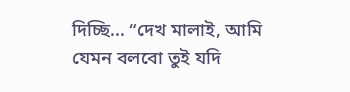দিচ্ছি... “দেখ মালাই, আমি যেমন বলবো তুই যদি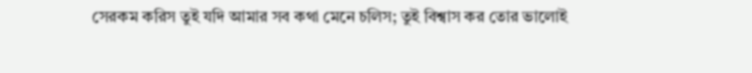সেরকম করিস তুই যদি আমার সব কথা মেনে চলিস; তুই বিশ্বাস কর তোর ভালোই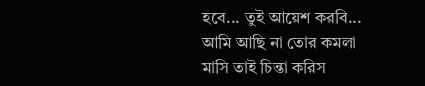হবে... তুই আয়েশ করবি... আমি আছি না তোর কমলা মাসি তাই চিন্তা করিস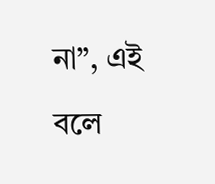না”, এই বলে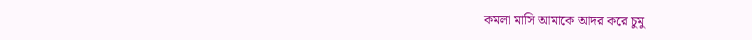কমলা মাসি আমাকে আদর করে চুমু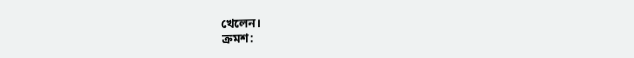খেলেন।
ক্রমশ: